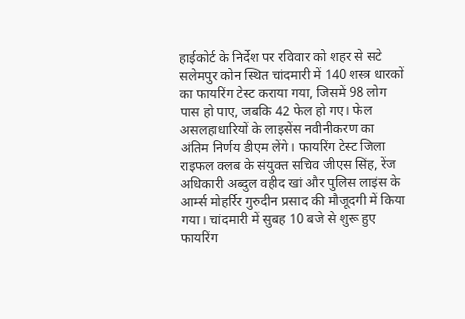हाईकोर्ट के निर्देश पर रविवार को शहर से सटे सलेमपुर कोन स्थित चांदमारी में 140 शस्त्र धारकों का फायरिंग टेस्ट कराया गया, जिसमें 98 लोग पास हो पाए, जबकि 42 फेल हो गए। फेल असलहाधारियों के लाइसेंस नवीनीकरण का अंतिम निर्णय डीएम लेंगे। फायरिंग टेस्ट जिला राइफल क्लब के संयुक्त सचिव जीएस सिंह, रेंज अधिकारी अब्दुल वहीद खां और पुलिस लाइंस के आर्म्स मोहर्रिर गुरुदीन प्रसाद की मौजूदगी में किया गया। चांदमारी में सुबह 10 बजे से शुरू हुए फायरिंग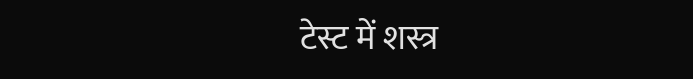टेस्ट में शस्त्र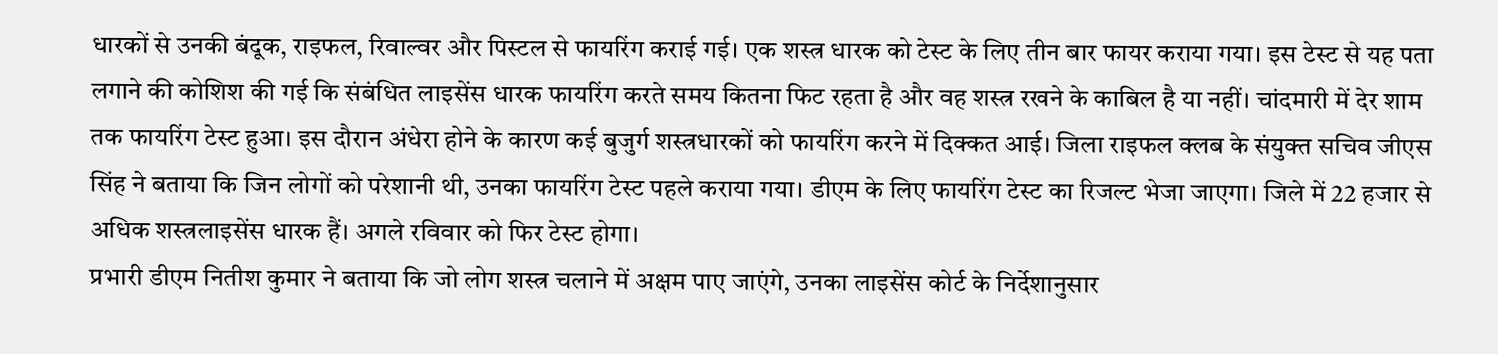धारकों से उनकी बंदूक, राइफल, रिवाल्वर और पिस्टल से फायरिंग कराई गई। एक शस्त्र धारक को टेस्ट के लिए तीन बार फायर कराया गया। इस टेस्ट से यह पता लगाने की कोशिश की गई कि संबंधित लाइसेंस धारक फायरिंग करते समय कितना फिट रहता है और वह शस्त्र रखने के काबिल है या नहीं। चांदमारी में देर शाम तक फायरिंग टेस्ट हुआ। इस दौरान अंधेरा होने के कारण कई बुजुर्ग शस्त्रधारकों को फायरिंग करने में दिक्कत आई। जिला राइफल क्लब के संयुक्त सचिव जीएस सिंह ने बताया कि जिन लोगों को परेशानी थी, उनका फायरिंग टेस्ट पहले कराया गया। डीएम के लिए फायरिंग टेस्ट का रिजल्ट भेजा जाएगा। जिले में 22 हजार से अधिक शस्त्रलाइसेंस धारक हैं। अगले रविवार को फिर टेस्ट होगा।
प्रभारी डीएम नितीश कुमार ने बताया कि जो लोग शस्त्र चलाने में अक्षम पाए जाएंगे, उनका लाइसेंस कोर्ट के निर्देशानुसार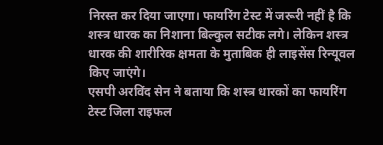निरस्त कर दिया जाएगा। फायरिंग टेस्ट में जरूरी नहीं है कि शस्त्र धारक का निशाना बिल्कुल सटीक लगे। लेकिन शस्त्र धारक की शारीरिक क्षमता के मुताबिक ही लाइसेंस रिन्यूवल किए जाएंगे।
एसपी अरविंद सेन ने बताया कि शस्त्र धारकों का फायरिंग टेस्ट जिला राइफल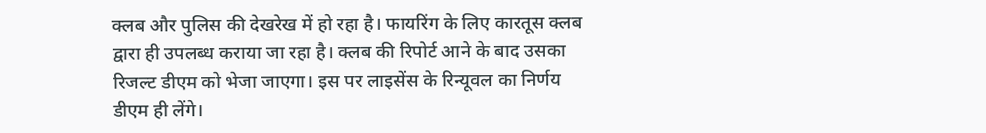क्लब और पुलिस की देखरेख में हो रहा है। फायरिंग के लिए कारतूस क्लब द्वारा ही उपलब्ध कराया जा रहा है। क्लब की रिपोर्ट आने के बाद उसका रिजल्ट डीएम को भेजा जाएगा। इस पर लाइसेंस के रिन्यूवल का निर्णय डीएम ही लेंगे।